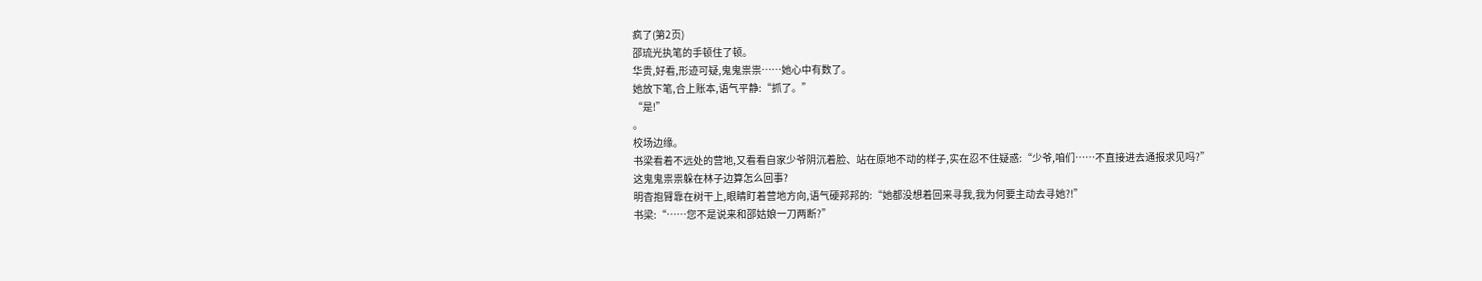疯了(第2页)
邵琉光执笔的手顿住了顿。
华贵,好看,形迹可疑,鬼鬼祟祟……她心中有数了。
她放下笔,合上账本,语气平静:“抓了。”
“是!”
。
校场边缘。
书梁看着不远处的营地,又看看自家少爷阴沉着脸、站在原地不动的样子,实在忍不住疑惑:“少爷,咱们……不直接进去通报求见吗?”
这鬼鬼祟祟躲在林子边算怎么回事?
明杳抱臂靠在树干上,眼睛盯着营地方向,语气硬邦邦的:“她都没想着回来寻我,我为何要主动去寻她?!”
书梁:“……您不是说来和邵姑娘一刀两断?”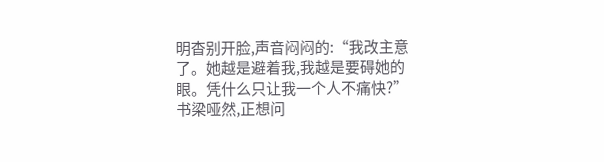明杳别开脸,声音闷闷的:“我改主意了。她越是避着我,我越是要碍她的眼。凭什么只让我一个人不痛快?”
书梁哑然,正想问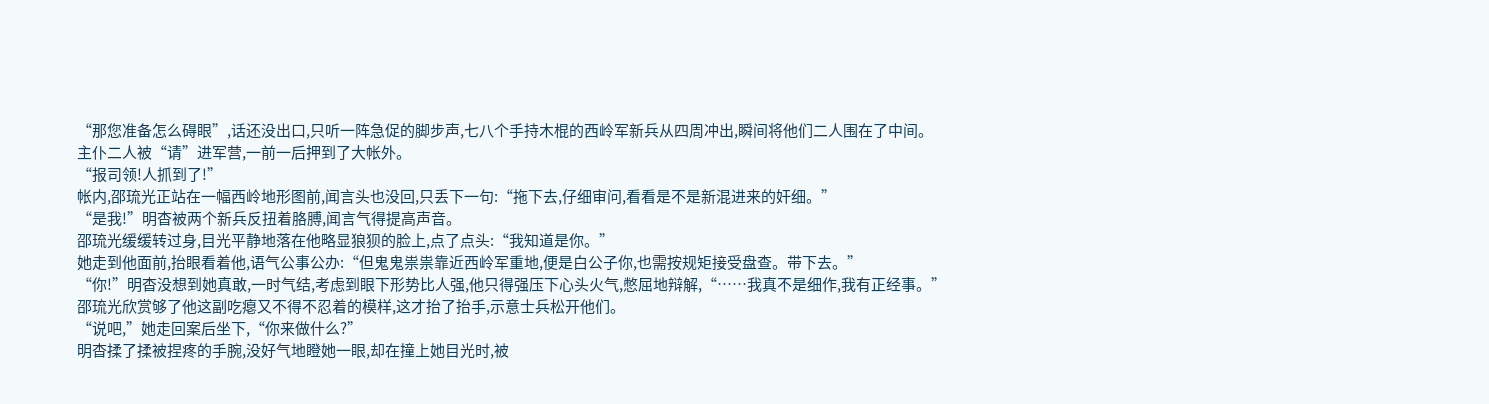“那您准备怎么碍眼”,话还没出口,只听一阵急促的脚步声,七八个手持木棍的西岭军新兵从四周冲出,瞬间将他们二人围在了中间。
主仆二人被“请”进军营,一前一后押到了大帐外。
“报司领!人抓到了!”
帐内,邵琉光正站在一幅西岭地形图前,闻言头也没回,只丢下一句:“拖下去,仔细审问,看看是不是新混进来的奸细。”
“是我!”明杳被两个新兵反扭着胳膊,闻言气得提高声音。
邵琉光缓缓转过身,目光平静地落在他略显狼狈的脸上,点了点头:“我知道是你。”
她走到他面前,抬眼看着他,语气公事公办:“但鬼鬼祟祟靠近西岭军重地,便是白公子你,也需按规矩接受盘查。带下去。”
“你!”明杳没想到她真敢,一时气结,考虑到眼下形势比人强,他只得强压下心头火气,憋屈地辩解,“……我真不是细作,我有正经事。”
邵琉光欣赏够了他这副吃瘪又不得不忍着的模样,这才抬了抬手,示意士兵松开他们。
“说吧,”她走回案后坐下,“你来做什么?”
明杳揉了揉被捏疼的手腕,没好气地瞪她一眼,却在撞上她目光时,被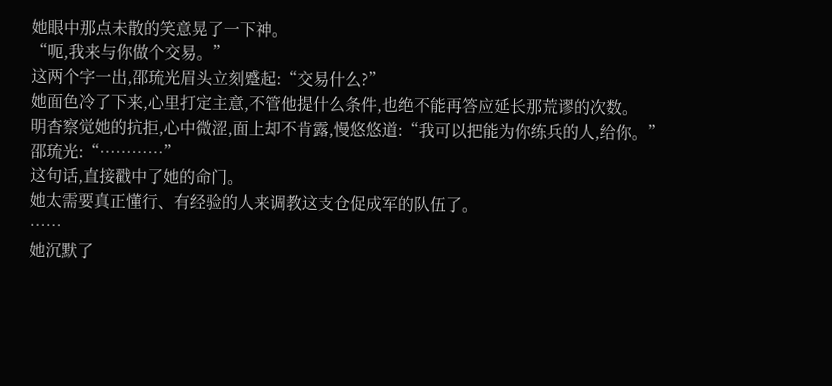她眼中那点未散的笑意晃了一下神。
“呃,我来与你做个交易。”
这两个字一出,邵琉光眉头立刻蹙起:“交易什么?”
她面色冷了下来,心里打定主意,不管他提什么条件,也绝不能再答应延长那荒谬的次数。
明杳察觉她的抗拒,心中微涩,面上却不肯露,慢悠悠道:“我可以把能为你练兵的人,给你。”
邵琉光:“…………”
这句话,直接戳中了她的命门。
她太需要真正懂行、有经验的人来调教这支仓促成军的队伍了。
……
她沉默了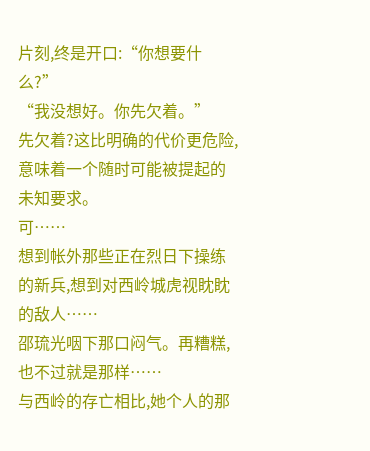片刻,终是开口:“你想要什么?”
“我没想好。你先欠着。”
先欠着?这比明确的代价更危险,意味着一个随时可能被提起的未知要求。
可……
想到帐外那些正在烈日下操练的新兵,想到对西岭城虎视眈眈的敌人……
邵琉光咽下那口闷气。再糟糕,也不过就是那样……
与西岭的存亡相比,她个人的那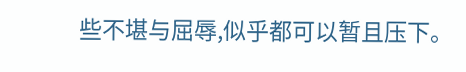些不堪与屈辱,似乎都可以暂且压下。